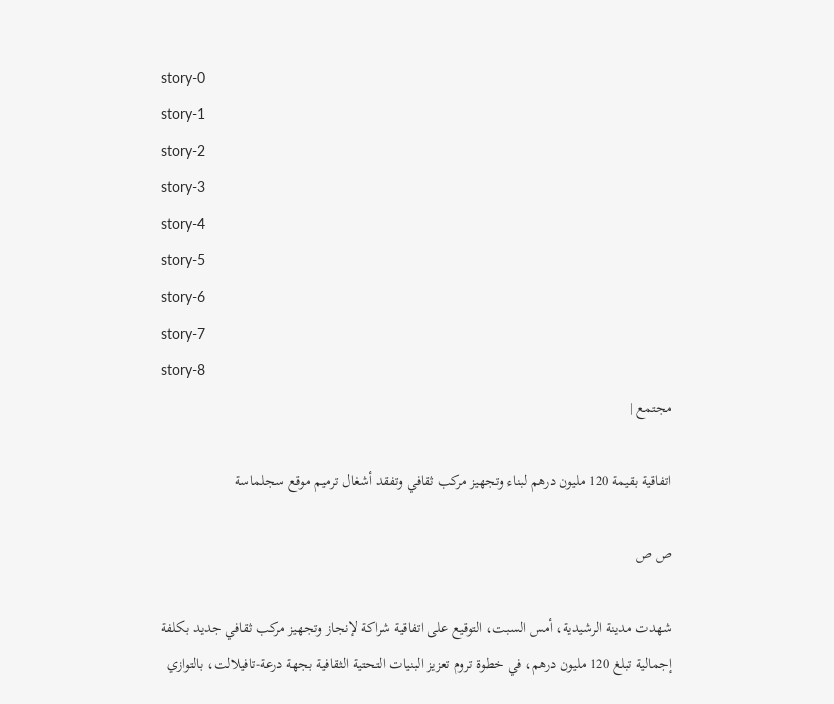story-0
story-1
story-2
story-3
story-4
story-5
story-6
story-7
story-8
مجتمع |

اتفاقية بقيمة 120 مليون درهم لبناء وتجهيز مركب ثقافي وتفقد أشغال ترميم موقع سجلماسة

ص ص

شهدت مدينة الرشيدية، أمس السبت، التوقيع على اتفاقية شراكة لإنجاز وتجهيز مركب ثقافي جديد بكلفة إجمالية تبلغ 120 مليون درهم، في خطوة تروم تعزيز البنيات التحتية الثقافية بجهة درعة-تافيلالت، بالتوازي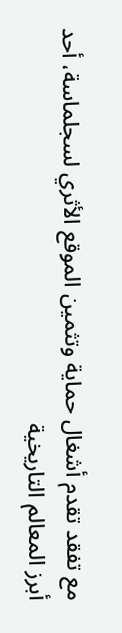مع تفقد تقدم أشغال حماية وتثمين الموقع الأثري لسجلماسة، أحد أبرز المعالم التاريخية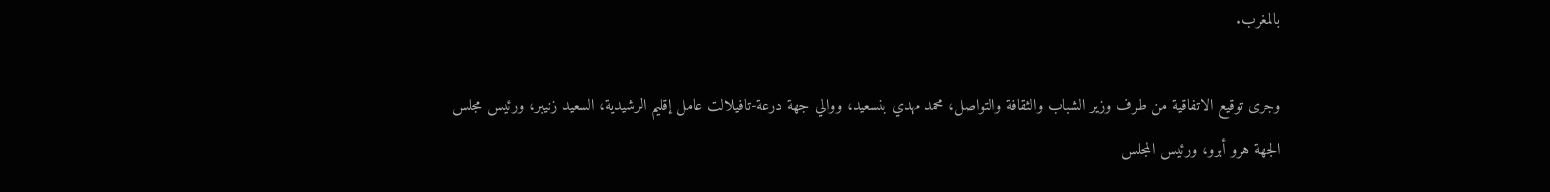بالمغرب.

وجرى توقيع الاتفاقية من طرف وزير الشباب والثقافة والتواصل، محمد مهدي بنسعيد، ووالي جهة درعة-تافيلالت عامل إقليم الرشيدية، السعيد زنيبر، ورئيس مجلس الجهة هرو أبرو، ورئيس المجلس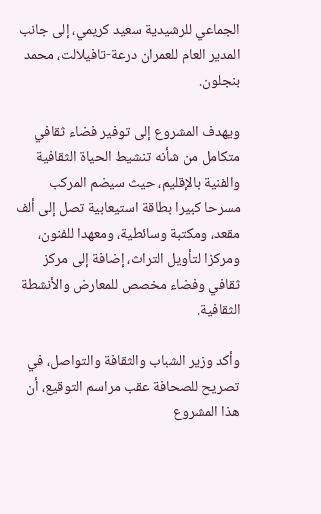الجماعي للرشيدية سعيد كريمي، إلى جانب المدير العام للعمران درعة-تافيلالت، محمد بنجلون.

ويهدف المشروع إلى توفير فضاء ثقافي متكامل من شأنه تنشيط الحياة الثقافية والفنية بالإقليم، حيث سيضم المركب مسرحا كبيرا بطاقة استيعابية تصل إلى ألف مقعد، ومكتبة وسائطية، ومعهدا للفنون، ومركزا لتأويل التراث، إضافة إلى مركز ثقافي وفضاء مخصص للمعارض والأنشطة الثقافية.

وأكد وزير الشباب والثقافة والتواصل، في تصريح للصحافة عقب مراسم التوقيع، أن هذا المشروع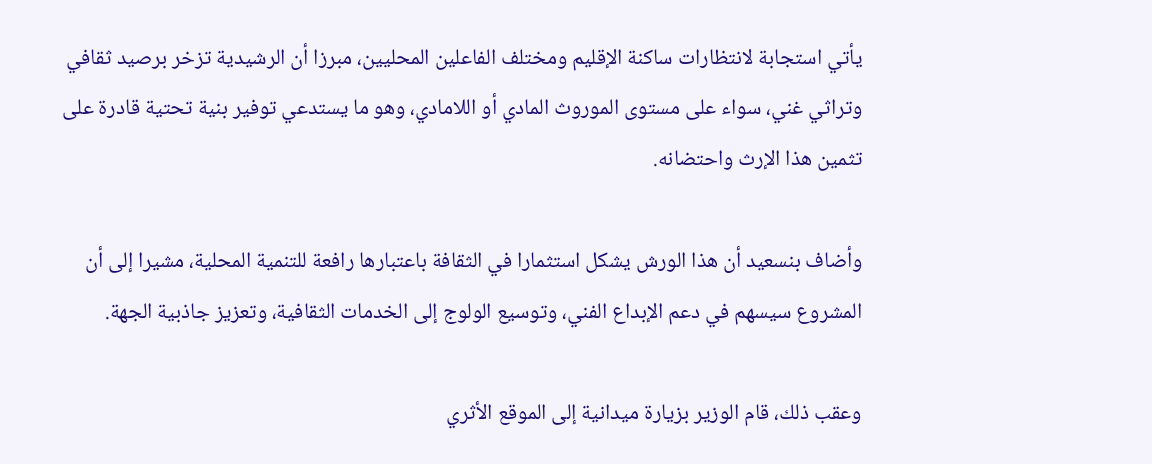يأتي استجابة لانتظارات ساكنة الإقليم ومختلف الفاعلين المحليين، مبرزا أن الرشيدية تزخر برصيد ثقافي وتراثي غني، سواء على مستوى الموروث المادي أو اللامادي، وهو ما يستدعي توفير بنية تحتية قادرة على تثمين هذا الإرث واحتضانه.

وأضاف بنسعيد أن هذا الورش يشكل استثمارا في الثقافة باعتبارها رافعة للتنمية المحلية، مشيرا إلى أن المشروع سيسهم في دعم الإبداع الفني، وتوسيع الولوج إلى الخدمات الثقافية، وتعزيز جاذبية الجهة.

وعقب ذلك، قام الوزير بزيارة ميدانية إلى الموقع الأثري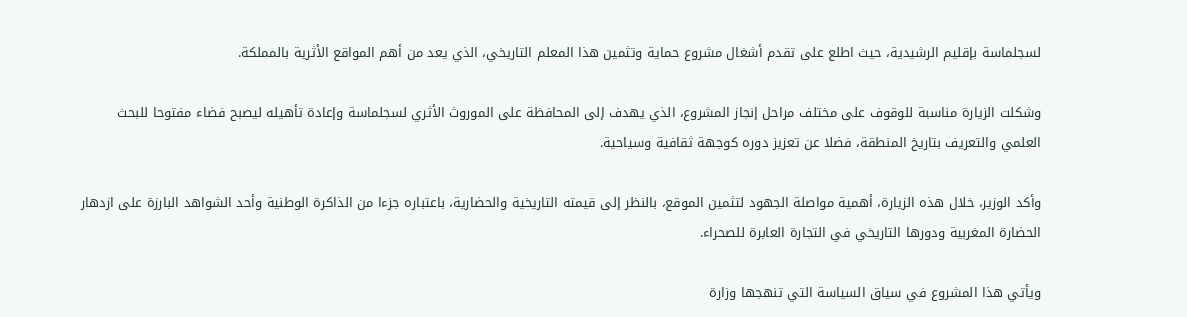لسجلماسة بإقليم الرشيدية، حيث اطلع على تقدم أشغال مشروع حماية وتثمين هذا المعلم التاريخي، الذي يعد من أهم المواقع الأثرية بالمملكة.

وشكلت الزيارة مناسبة للوقوف على مختلف مراحل إنجاز المشروع، الذي يهدف إلى المحافظة على الموروث الأثري لسجلماسة وإعادة تأهيله ليصبح فضاء مفتوحا للبحث العلمي والتعريف بتاريخ المنطقة، فضلا عن تعزيز دوره كوجهة ثقافية وسياحية.

وأكد الوزير، خلال هذه الزيارة، أهمية مواصلة الجهود لتثمين الموقع، بالنظر إلى قيمته التاريخية والحضارية، باعتباره جزءا من الذاكرة الوطنية وأحد الشواهد البارزة على ازدهار الحضارة المغربية ودورها التاريخي في التجارة العابرة للصحراء.

ويأتي هذا المشروع في سياق السياسة التي تنهجها وزارة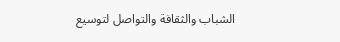الشباب والثقافة والتواصل لتوسيع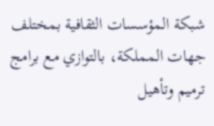شبكة المؤسسات الثقافية بمختلف جهات المملكة، بالتوازي مع برامج ترميم وتأهيل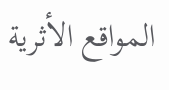المواقع الأثرية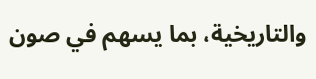والتاريخية، بما يسهم في صون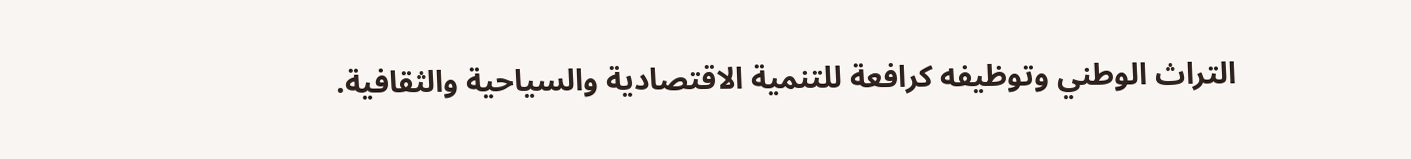التراث الوطني وتوظيفه كرافعة للتنمية الاقتصادية والسياحية والثقافية.